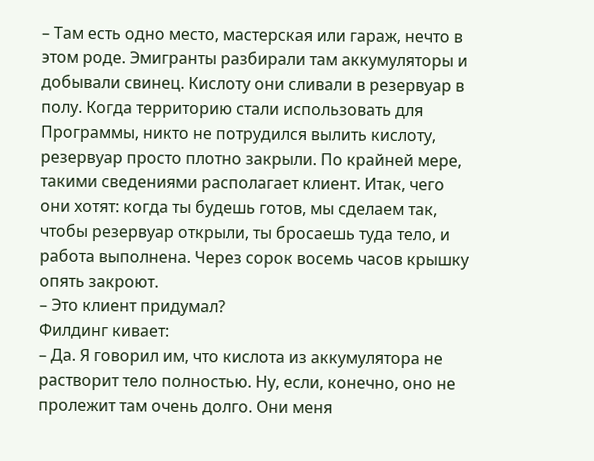– Там есть одно место, мастерская или гараж, нечто в этом роде. Эмигранты разбирали там аккумуляторы и добывали свинец. Кислоту они сливали в резервуар в полу. Когда территорию стали использовать для Программы, никто не потрудился вылить кислоту, резервуар просто плотно закрыли. По крайней мере, такими сведениями располагает клиент. Итак, чего они хотят: когда ты будешь готов, мы сделаем так, чтобы резервуар открыли, ты бросаешь туда тело, и работа выполнена. Через сорок восемь часов крышку опять закроют.
– Это клиент придумал?
Филдинг кивает:
– Да. Я говорил им, что кислота из аккумулятора не растворит тело полностью. Ну, если, конечно, оно не пролежит там очень долго. Они меня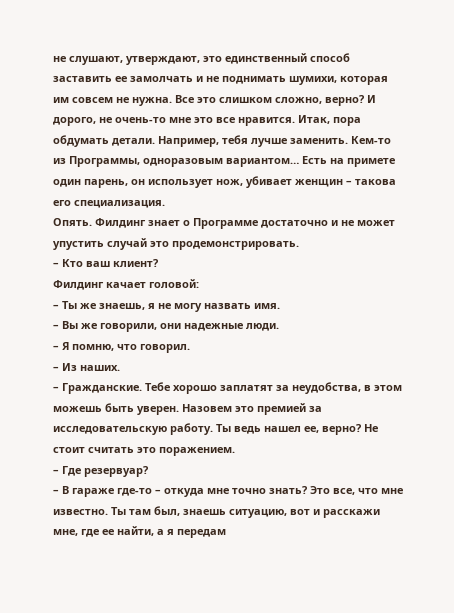не слушают, утверждают, это единственный способ заставить ее замолчать и не поднимать шумихи, которая им совсем не нужна. Все это слишком сложно, верно? И дорого, не очень-то мне это все нравится. Итак, пора обдумать детали. Например, тебя лучше заменить. Кем-то из Программы, одноразовым вариантом… Есть на примете один парень, он использует нож, убивает женщин – такова его специализация.
Опять. Филдинг знает о Программе достаточно и не может упустить случай это продемонстрировать.
– Кто ваш клиент?
Филдинг качает головой:
– Ты же знаешь, я не могу назвать имя.
– Вы же говорили, они надежные люди.
– Я помню, что говорил.
– Из наших.
– Гражданские. Тебе хорошо заплатят за неудобства, в этом можешь быть уверен. Назовем это премией за исследовательскую работу. Ты ведь нашел ее, верно? Не стоит считать это поражением.
– Где резервуар?
– В гараже где-то – откуда мне точно знать? Это все, что мне известно. Ты там был, знаешь ситуацию, вот и расскажи мне, где ее найти, а я передам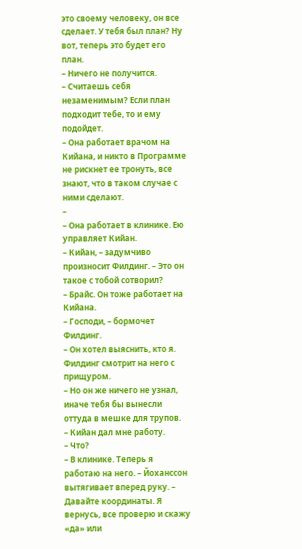это своему человеку, он все сделает. У тебя был план? Ну вот, теперь это будет его план.
– Ничего не получится.
– Считаешь себя незаменимым? Если план подходит тебе, то и ему подойдет.
– Она работает врачом на Кийана, и никто в Программе не рискнет ее тронуть, все знают, что в таком случае с ними сделают.
–
– Она работает в клинике. Ею управляет Кийан.
– Кийан, – задумчиво произносит Филдинг. – Это он такое с тобой сотворил?
– Брайс. Он тоже работает на Кийана.
– Господи, – бормочет Филдинг.
– Он хотел выяснить, кто я.
Филдинг смотрит на него с прищуром.
– Но он же ничего не узнал, иначе тебя бы вынесли оттуда в мешке для трупов.
– Кийан дал мне работу.
– Что?
– В клинике. Теперь я работаю на него. – Йоханссон вытягивает вперед руку. – Давайте координаты. Я вернусь, все проверю и скажу «да» или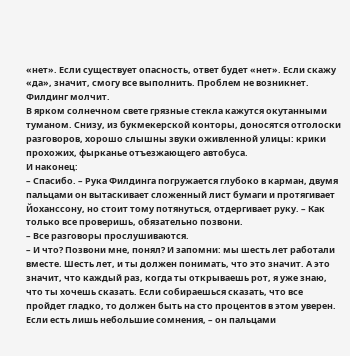«нет». Если существует опасность, ответ будет «нет». Если скажу «да», значит, смогу все выполнить. Проблем не возникнет.
Филдинг молчит.
В ярком солнечном свете грязные стекла кажутся окутанными туманом. Снизу, из букмекерской конторы, доносятся отголоски разговоров, хорошо слышны звуки оживленной улицы: крики прохожих, фырканье отъезжающего автобуса.
И наконец:
– Спасибо. – Рука Филдинга погружается глубоко в карман, двумя пальцами он вытаскивает сложенный лист бумаги и протягивает Йоханссону, но стоит тому потянуться, отдергивает руку. – Как только все проверишь, обязательно позвони.
– Все разговоры прослушиваются.
– И что? Позвони мне, понял? И запомни: мы шесть лет работали вместе. Шесть лет, и ты должен понимать, что это значит. А это значит, что каждый раз, когда ты открываешь рот, я уже знаю, что ты хочешь сказать. Если собираешься сказать, что все пройдет гладко, то должен быть на сто процентов в этом уверен. Если есть лишь небольшие сомнения, – он пальцами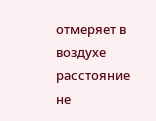отмеряет в воздухе расстояние не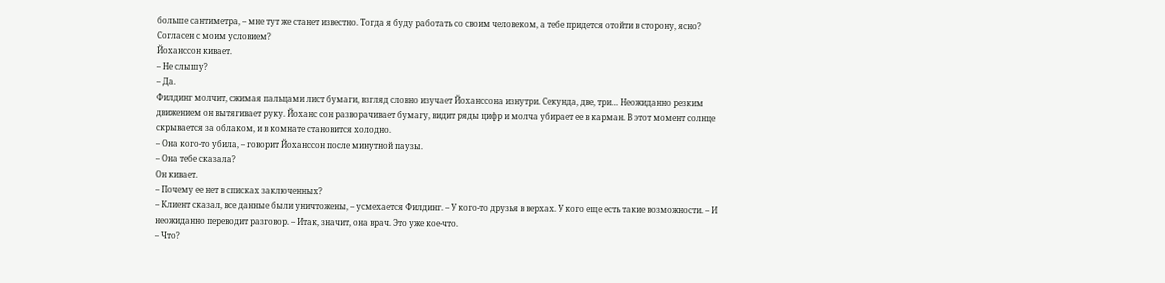больше сантиметра, – мне тут же станет известно. Тогда я буду работать со своим человеком, а тебе придется отойти в сторону, ясно? Согласен с моим условием?
Йоханссон кивает.
– Не слышу?
– Да.
Филдинг молчит, сжимая пальцами лист бумаги, взгляд словно изучает Йоханссона изнутри. Секунда, две, три… Неожиданно резким движением он вытягивает руку. Йоханс сон разворачивает бумагу, видит ряды цифр и молча убирает ее в карман. В этот момент солнце скрывается за облаком, и в комнате становится холодно.
– Она кого-то убила, – говорит Йоханссон после минутной паузы.
– Она тебе сказала?
Он кивает.
– Почему ее нет в списках заключенных?
– Клиент сказал, все данные были уничтожены, – усмехается Филдинг. – У кого-то друзья в верхах. У кого еще есть такие возможности. – И неожиданно переводит разговор. – Итак, значит, она врач. Это уже кое-что.
– Что?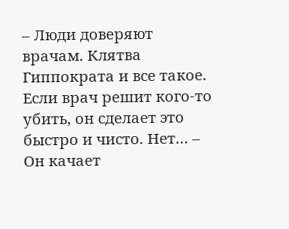– Люди доверяют врачам. Клятва Гиппократа и все такое. Если врач решит кого-то убить, он сделает это быстро и чисто. Нет… – Он качает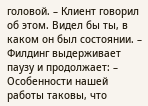головой. – Клиент говорил об этом. Видел бы ты, в каком он был состоянии. – Филдинг выдерживает паузу и продолжает: – Особенности нашей работы таковы, что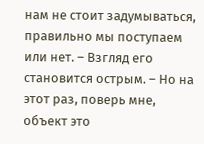нам не стоит задумываться, правильно мы поступаем или нет. – Взгляд его становится острым. – Но на этот раз, поверь мне, объект это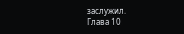заслужил.
Глава 10